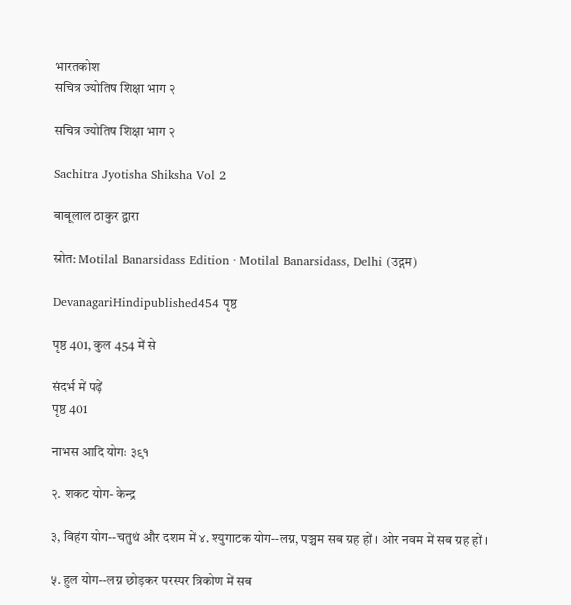भारतकोश
सचित्र ज्योतिष शिक्षा भाग २

सचित्र ज्योतिष शिक्षा भाग २

Sachitra Jyotisha Shiksha Vol 2

बाबूलाल ठाकुर द्वारा

स्रोत: Motilal Banarsidass Edition · Motilal Banarsidass, Delhi (उद्गम)

DevanagariHindipublished454 पृष्ठ

पृष्ठ 401, कुल 454 में से

संदर्भ में पढ़ें
पृष्ठ 401

नाभस आदि योगः ३९१

२. शकट योग- केन्द्र

३, विहंग योग--चतुथं और दशम में ४. श्युगाटक योग--लग्न, पञ्चम सब ग्रह हों । ओर नवम में सब ग्रह हों ।

५. हुल योग--लग्न छोड़कर परस्पर त्रिकोण में सब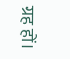ग्रह हों।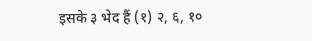इसके ३ भेद हैं (१) २, ६, १०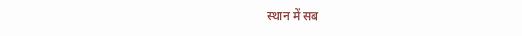स्थान में सब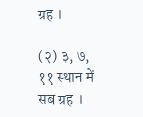ग्रह ।

(२) ३, ७, ११ स्थान में सब ग्रह ।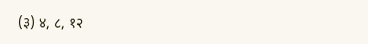(३) ४, ८, १२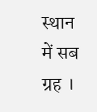स्थान में सब ग्रह ।